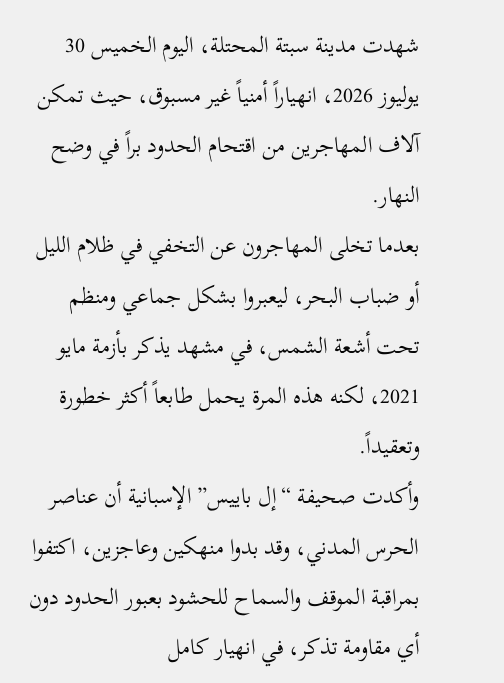شهدت مدينة سبتة المحتلة، اليوم الخميس 30 يوليوز 2026، انهياراً أمنياً غير مسبوق، حيث تمكن آلاف المهاجرين من اقتحام الحدود براً في وضح النهار.
بعدما تخلى المهاجرون عن التخفي في ظلام الليل أو ضباب البحر، ليعبروا بشكل جماعي ومنظم تحت أشعة الشمس، في مشهد يذكر بأزمة مايو 2021، لكنه هذه المرة يحمل طابعاً أكثر خطورة وتعقيداً.
وأكدت صحيفة “إل باييس” الإسبانية أن عناصر الحرس المدني، وقد بدوا منهكين وعاجزين، اكتفوا بمراقبة الموقف والسماح للحشود بعبور الحدود دون أي مقاومة تذكر، في انهيار كامل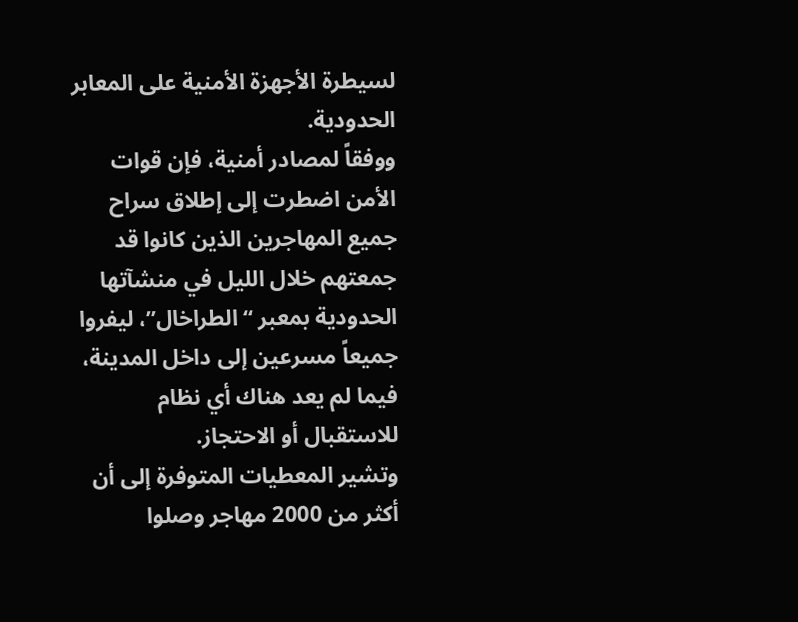لسيطرة الأجهزة الأمنية على المعابر الحدودية.
ووفقاً لمصادر أمنية، فإن قوات الأمن اضطرت إلى إطلاق سراح جميع المهاجرين الذين كانوا قد جمعتهم خلال الليل في منشآتها الحدودية بمعبر “الطراخال”، ليفروا جميعاً مسرعين إلى داخل المدينة، فيما لم يعد هناك أي نظام للاستقبال أو الاحتجاز.
وتشير المعطيات المتوفرة إلى أن أكثر من 2000 مهاجر وصلوا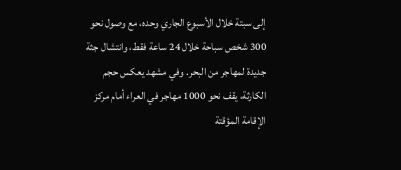إلى سبتة خلال الأسبوع الجاري وحده، مع وصول نحو 300 شخص سباحة خلال 24 ساعة فقط، وانتشال جثة جديدة لمهاجر من البحر. وفي مشهد يعكس حجم الكارثة، يقف نحو 1000 مهاجر في العراء أمام مركز الإقامة المؤقتة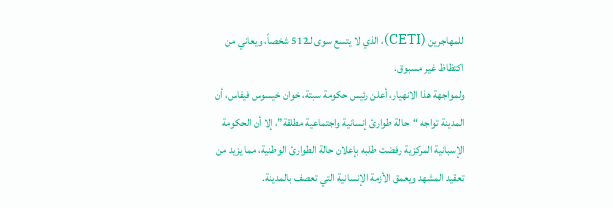للمهاجرين (CETI)، الذي لا يتسع سوى لـ512 شخصاً، ويعاني من اكتظاظ غير مسبوق.
ولمواجهة هذا الانهيار، أعلن رئيس حكومة سبتة، خوان خيسوس فيفاس، أن المدينة تواجه “حالة طوارئ إنسانية واجتماعية مطلقة”، إلا أن الحكومة الإسبانية المركزية رفضت طلبه بإعلان حالة الطوارئ الوطنية، مما يزيد من تعقيد المشهد ويعمق الأزمة الإنسانية التي تعصف بالمدينة.